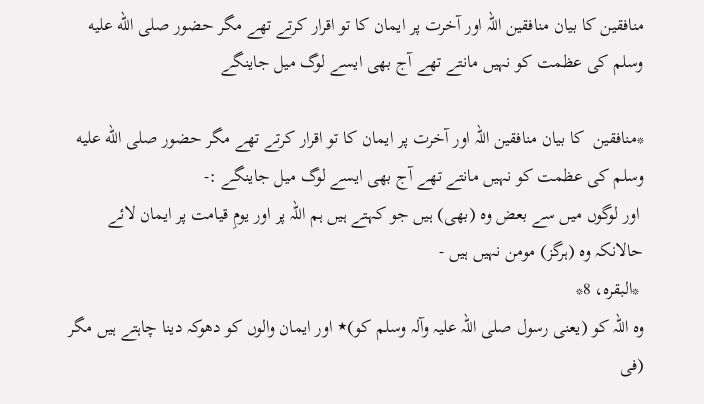منافقین کا بیان منافقین اللہ اور آخرت پر ایمان کا تو اقرار کرتے تھے مگر حضور صلى الله عليه وسلم کی عظمت کو نہیں مانتے تھے آج بھی ایسے لوگ میل جاینگے

*منافقین  کا بیان منافقین اللہ اور آخرت پر ایمان کا تو اقرار کرتے تھے مگر حضور صلى الله عليه وسلم کی عظمت کو نہیں مانتے تھے آج بھی ایسے لوگ میل جاینگے :-
 اور لوگوں میں سے بعض وہ (بھی) ہیں جو کہتے ہیں ہم اللہ پر اور یومِ قیامت پر ایمان لائے حالانکہ وہ (ہرگز) مومن نہیں ہیں -
 *البقرہ، 8*
وہ اللہ کو (یعنی رسول صلی اللہ علیہ وآلہ وسلم کو)٭ اور ایمان والوں کو دھوکہ دینا چاہتے ہیں مگر (فی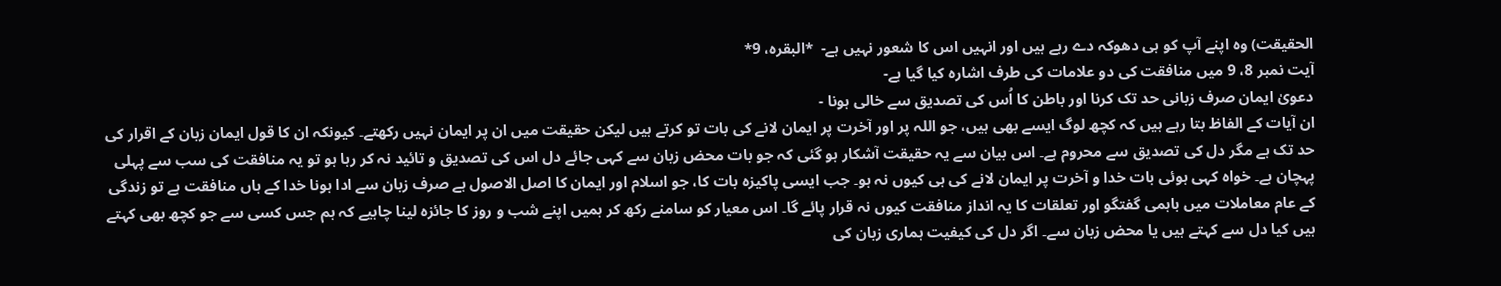الحقیقت) وہ اپنے آپ کو ہی دھوکہ دے رہے ہیں اور انہیں اس کا شعور نہیں ہے-  *البقرہ، 9*
آیت نمبر 8، 9 میں منافقت کی دو علامات کی طرف اشارہ کیا گیا ہے-
دعویٰ ایمان صرف زبانی حد تک کرنا اور باطن کا اُس کی تصدیق سے خالی ہونا -
ان آیات کے الفاظ بتا رہے ہیں کہ کچھ لوگ ایسے بھی ہیں، جو اللہ پر اور آخرت پر ایمان لانے کی بات تو کرتے ہیں لیکن حقیقت میں ان پر ایمان نہیں رکھتے۔ کیونکہ ان کا قول ایمان زبان کے اقرار کی حد تک ہے مگر دل کی تصدیق سے محروم ہے۔ اس بیان سے یہ حقیقت آشکار ہو گئی کہ جو بات محض زبان سے کہی جائے دل اس کی تصدیق و تائید نہ کر رہا ہو تو یہ منافقت کی سب سے پہلی پہچان ہے۔ خواہ کہی ہوئی بات خدا و آخرت پر ایمان لانے کی ہی کیوں نہ ہو۔ جب ایسی پاکیزہ بات کا، جو اسلام اور ایمان کا اصل الاصول ہے صرف زبان سے ادا ہونا خدا کے ہاں منافقت ہے تو زندگی کے عام معاملات میں باہمی گفتگو اور تعلقات کا یہ انداز منافقت کیوں نہ قرار پائے گا۔ اس معیار کو سامنے رکھ کر ہمیں اپنے شب و روز کا جائزہ لینا چاہیے کہ ہم جس کسی سے جو کچھ بھی کہتے ہیں کیا دل سے کہتے ہیں یا محض زبان سے۔ اگر دل کی کیفیت ہماری زبان کی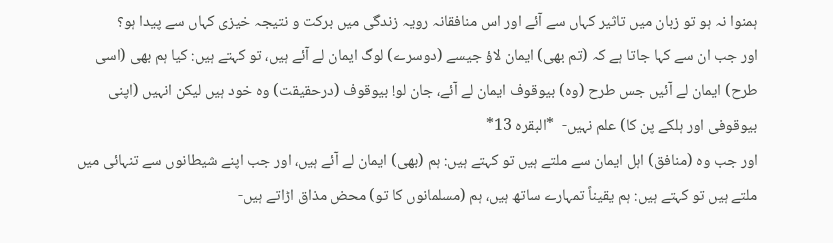ہمنوا نہ ہو تو زبان میں تاثیر کہاں سے آئے اور اس منافقانہ رویہ زندگی میں برکت و نتیجہ خیزی کہاں سے پیدا ہو؟
اور جب ان سے کہا جاتا ہے کہ (تم بھی) ایمان لاؤ جیسے (دوسرے) لوگ ایمان لے آئے ہیں، تو کہتے ہیں: کیا ہم بھی (اسی طرح) ایمان لے آئیں جس طرح (وہ) بیوقوف ایمان لے آئے، جان لو! بیوقوف (درحقیقت) وہ خود ہیں لیکن انہیں (اپنی بیوقوفی اور ہلکے پن کا) علم نہیں-  *البقرہ 13*
اور جب وہ (منافق) اہل ایمان سے ملتے ہیں تو کہتے ہیں: ہم (بھی) ایمان لے آئے ہیں، اور جب اپنے شیطانوں سے تنہائی میں ملتے ہیں تو کہتے ہیں: ہم یقیناً تمہارے ساتھ ہیں، ہم (مسلمانوں کا تو) محض مذاق اڑاتے ہیں-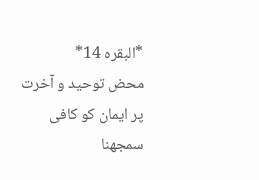*البقرہ 14*
محض توحید و آخرت پر ایمان کو کافی سمجھنا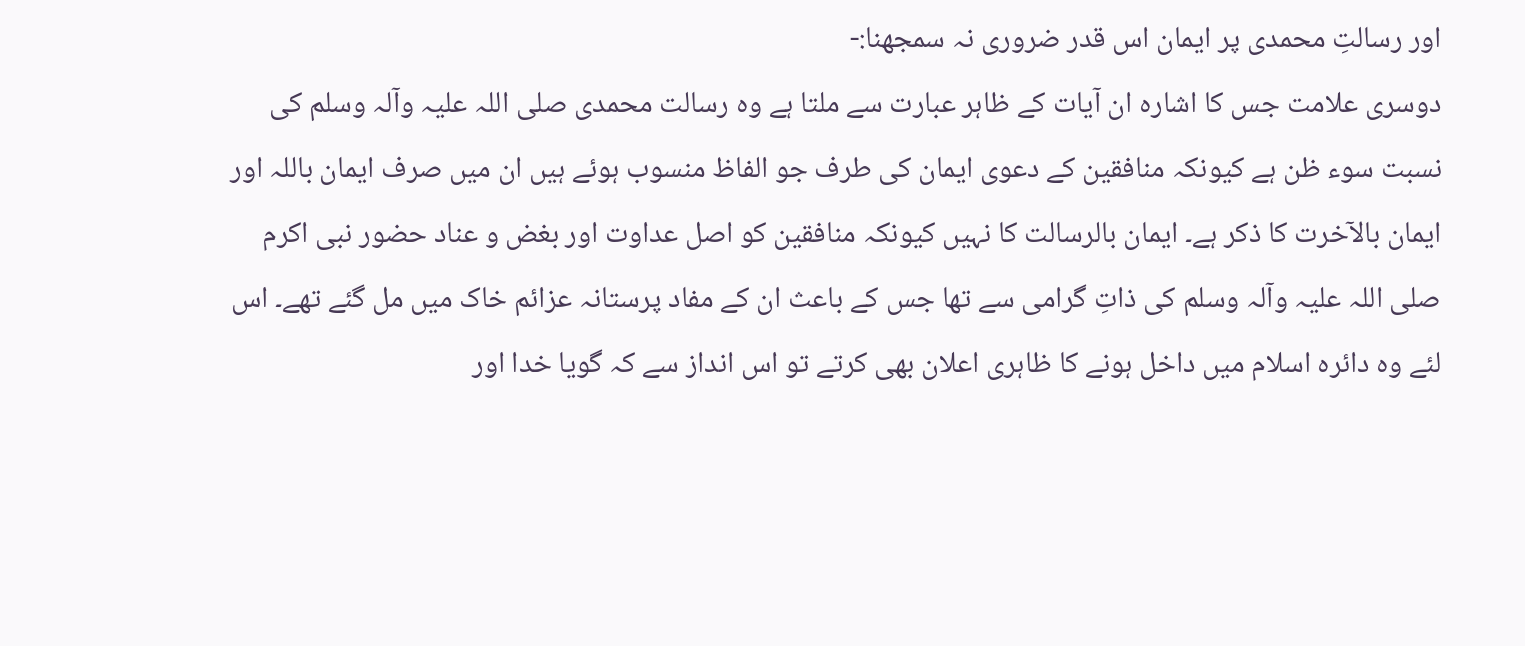اور رسالتِ محمدی پر ایمان اس قدر ضروری نہ سمجھنا:-
دوسری علامت جس کا اشارہ ان آیات کے ظاہر عبارت سے ملتا ہے وہ رسالت محمدی صلی اللہ علیہ وآلہ وسلم کی نسبت سوء ظن ہے کیونکہ منافقین کے دعوی ایمان کی طرف جو الفاظ منسوب ہوئے ہیں ان میں صرف ایمان باللہ اور ایمان بالآخرت کا ذکر ہے۔ ایمان بالرسالت کا نہیں کیونکہ منافقین کو اصل عداوت اور بغض و عناد حضور نبی اکرم صلی اللہ علیہ وآلہ وسلم کی ذاتِ گرامی سے تھا جس کے باعث ان کے مفاد پرستانہ عزائم خاک میں مل گئے تھے۔ اس لئے وہ دائرہ اسلام میں داخل ہونے کا ظاہری اعلان بھی کرتے تو اس انداز سے کہ گویا خدا اور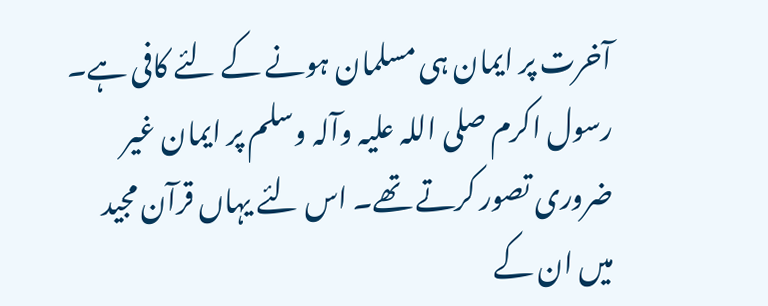آخرت پر ایمان ہی مسلمان ہونے کے لئے کافی ہے۔ رسول اکرم صلی اللہ علیہ وآلہ وسلم پر ایمان غیر ضروری تصور کرتے تھے۔ اس لئے یہاں قرآن مجید میں ان کے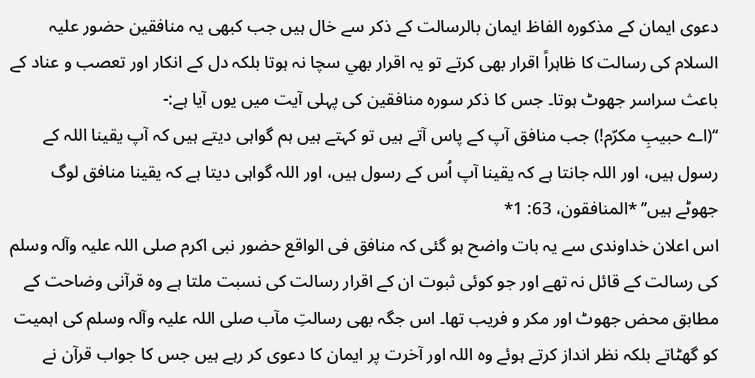دعوی ایمان کے مذکورہ الفاظ ایمان بالرسالت کے ذکر سے خال ہیں جب کبھی یہ منافقین حضور علیہ السلام کی رسالت کا ظاہراً اقرار بھی کرتے تو یہ اقرار بھي سچا نہ ہوتا بلکہ دل کے انکار اور تعصب و عناد کے باعث سراسر جھوٹ ہوتا۔ جس کا ذکر سورہ منافقین کی پہلی آیت میں یوں آیا ہے:-
‘‘(اے حبیبِ مکرّم!) جب منافق آپ کے پاس آتے ہیں تو کہتے ہیں ہم گواہی دیتے ہیں کہ آپ یقینا اللہ کے رسول ہیں، اور اللہ جانتا ہے کہ یقینا آپ اُس کے رسول ہیں، اور اللہ گواہی دیتا ہے کہ یقینا منافق لوگ جھوٹے ہیں’’ *المنافقون، 63: 1*
اس اعلان خداوندی سے یہ بات واضح ہو گئی کہ منافق فی الواقع حضور نبی اکرم صلی اللہ علیہ وآلہ وسلم کی رسالت کے قائل نہ تھے اور جو کوئی ثبوت ان کے اقرار رسالت کی نسبت ملتا ہے وہ قرآنی وضاحت کے مطابق محض جھوٹ اور مکر و فریب تھا۔ اس جگہ بھی رسالتِ مآب صلی اللہ علیہ وآلہ وسلم کی اہمیت کو گھٹاتے بلکہ نظر انداز کرتے ہوئے وہ اللہ اور آخرت پر ایمان کا دعوی کر رہے ہیں جس کا جواب قرآن نے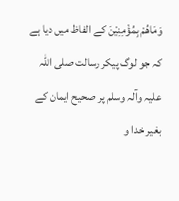وَمَاهُمْ بِمُؤْمِنِيْنَ کے الفاظ میں دیا ہے کہ جو لوگ پیکر رسالت صلی اللہ علیہ وآلہ وسلم پر صحیح ایمان کے بغیر خدا و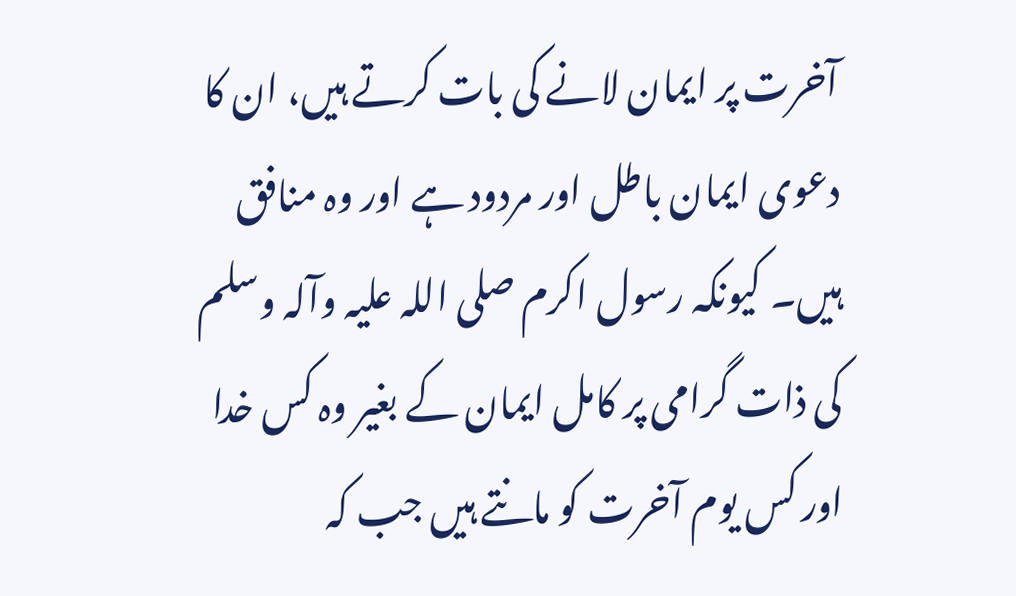آخرت پر ایمان لانے کی بات کرتے ہیں، ان کا دعوی ایمان باطل اور مردود ہے اور وہ منافق ہیں۔ کیونکہ رسول اکرم صلی اللہ علیہ وآلہ وسلم کی ذات گرامی پر کامل ایمان کے بغیر وہ کس خدا اور کس یوم آخرت کو مانتے ہیں جب کہ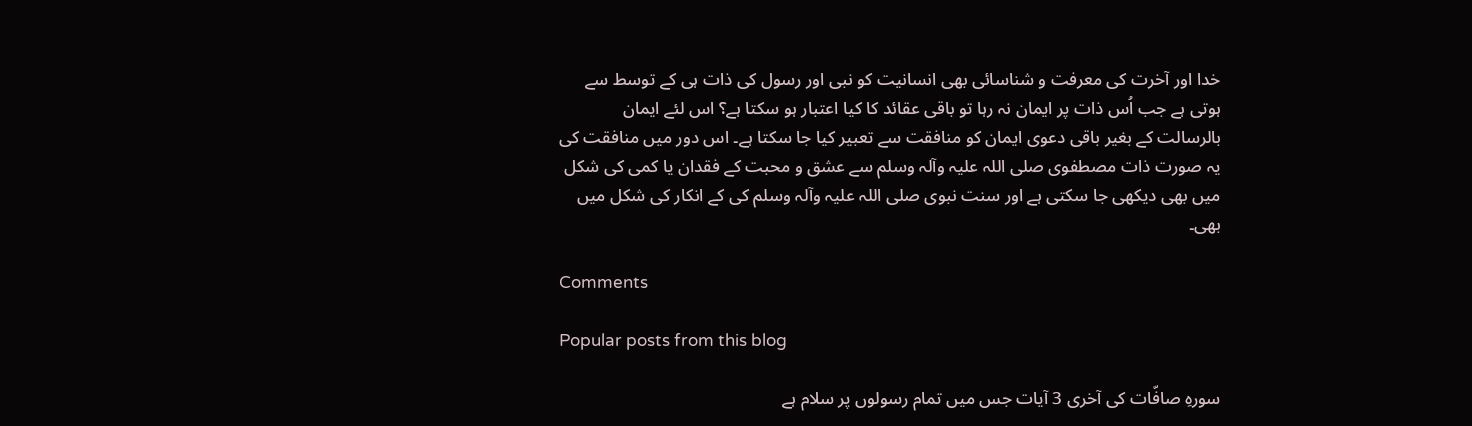خدا اور آخرت کی معرفت و شناسائی بھی انسانیت کو نبی اور رسول کی ذات ہی کے توسط سے ہوتی ہے جب اُس ذات پر ایمان نہ رہا تو باقی عقائد کا کیا اعتبار ہو سکتا ہے؟ اس لئے ایمان بالرسالت کے بغیر باقی دعوی ایمان کو منافقت سے تعبیر کیا جا سکتا ہے۔ اس دور میں منافقت کی یہ صورت ذات مصطفوی صلی اللہ علیہ وآلہ وسلم سے عشق و محبت کے فقدان یا کمی کی شکل میں بھی دیکھی جا سکتی ہے اور سنت نبوی صلی اللہ علیہ وآلہ وسلم کی کے انکار کی شکل میں بھی۔

Comments

Popular posts from this blog

سورہِ صافّات کی آخری 3 آیات جس میں تمام رسولوں پر سلام ہے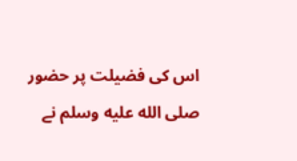اس کی فضیلت پر حضور صلى الله عليه وسلم نے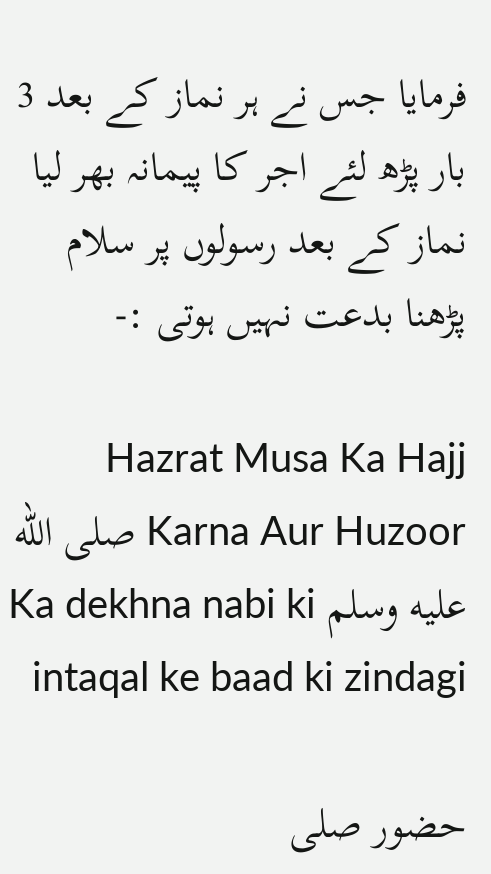فرمایا جس نے ہر نماز کے بعد 3 بار پڑھ لئے اجر کا پیمانہ بھر لیا نماز کے بعد رسولوں پر سلام پڑھنا بدعت نہیں ہوتی :-

Hazrat Musa Ka Hajj Karna Aur Huzoor صلى الله عليه وسلم Ka dekhna nabi ki intaqal ke baad ki zindagi

حضور صلى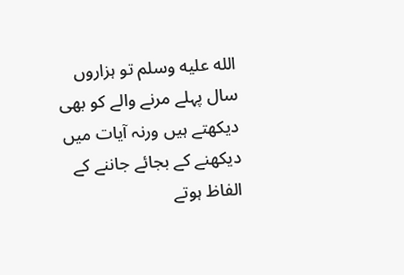الله عليه وسلم تو ہزاروں سال پہلے مرنے والے کو بھی دیکھتے ہیں ورنہ آیات میں دیکھنے کے بجائے جاننے کے الفاظ ہوتے